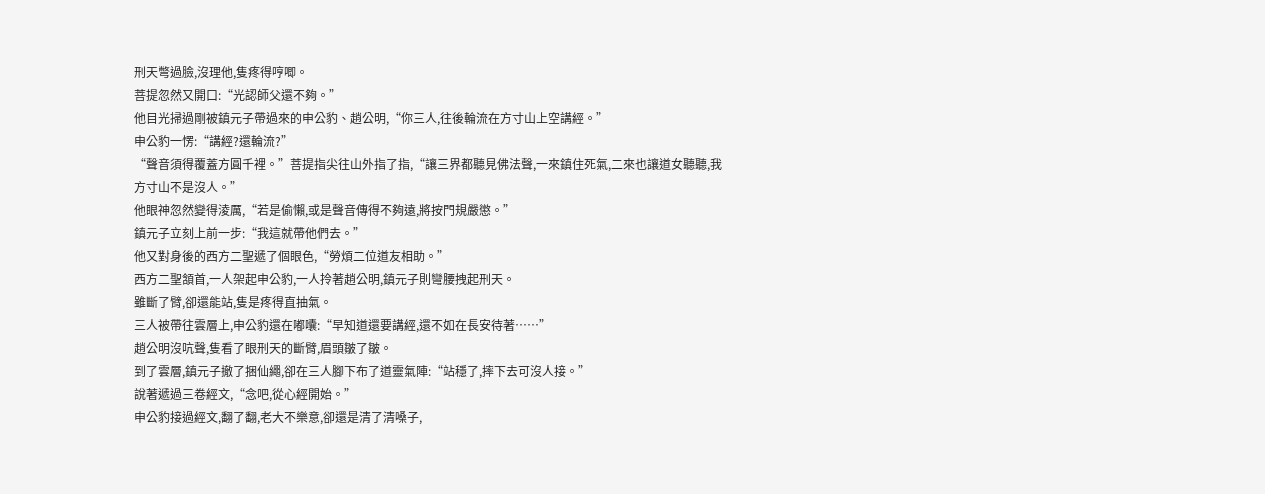刑天彆過臉,沒理他,隻疼得哼唧。
菩提忽然又開口:“光認師父還不夠。”
他目光掃過剛被鎮元子帶過來的申公豹、趙公明,“你三人,往後輪流在方寸山上空講經。”
申公豹一愣:“講經?還輪流?”
“聲音須得覆蓋方圓千裡。”菩提指尖往山外指了指,“讓三界都聽見佛法聲,一來鎮住死氣,二來也讓道女聽聽,我方寸山不是沒人。”
他眼神忽然變得淩厲,“若是偷懶,或是聲音傳得不夠遠,將按門規嚴懲。”
鎮元子立刻上前一步:“我這就帶他們去。”
他又對身後的西方二聖遞了個眼色,“勞煩二位道友相助。”
西方二聖頷首,一人架起申公豹,一人拎著趙公明,鎮元子則彎腰拽起刑天。
雖斷了臂,卻還能站,隻是疼得直抽氣。
三人被帶往雲層上,申公豹還在嘟囔:“早知道還要講經,還不如在長安待著……”
趙公明沒吭聲,隻看了眼刑天的斷臂,眉頭皺了皺。
到了雲層,鎮元子撤了捆仙繩,卻在三人腳下布了道靈氣陣:“站穩了,摔下去可沒人接。”
說著遞過三卷經文,“念吧,從心經開始。”
申公豹接過經文,翻了翻,老大不樂意,卻還是清了清嗓子,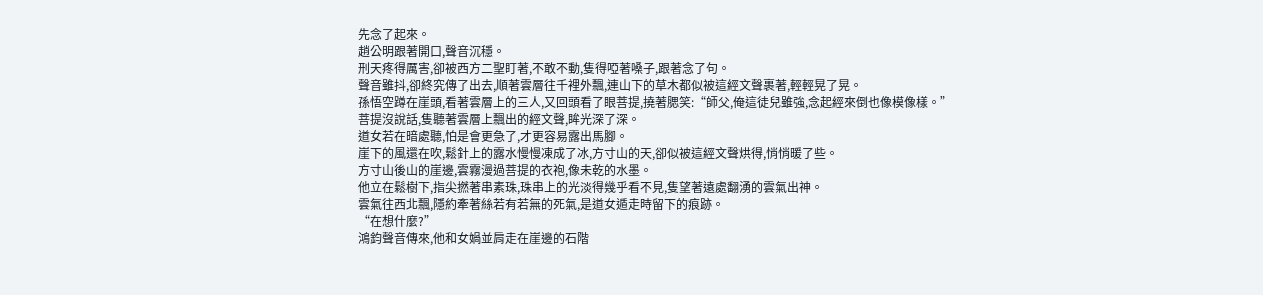先念了起來。
趙公明跟著開口,聲音沉穩。
刑天疼得厲害,卻被西方二聖盯著,不敢不動,隻得啞著嗓子,跟著念了句。
聲音雖抖,卻終究傳了出去,順著雲層往千裡外飄,連山下的草木都似被這經文聲裹著,輕輕晃了晃。
孫悟空蹲在崖頭,看著雲層上的三人,又回頭看了眼菩提,撓著腮笑:“師父,俺這徒兒雖強,念起經來倒也像模像樣。”
菩提沒說話,隻聽著雲層上飄出的經文聲,眸光深了深。
道女若在暗處聽,怕是會更急了,才更容易露出馬腳。
崖下的風還在吹,鬆針上的露水慢慢凍成了冰,方寸山的天,卻似被這經文聲烘得,悄悄暖了些。
方寸山後山的崖邊,雲霧漫過菩提的衣袍,像未乾的水墨。
他立在鬆樹下,指尖撚著串素珠,珠串上的光淡得幾乎看不見,隻望著遠處翻湧的雲氣出神。
雲氣往西北飄,隱約牽著絲若有若無的死氣,是道女遁走時留下的痕跡。
“在想什麼?”
鴻鈞聲音傳來,他和女媧並肩走在崖邊的石階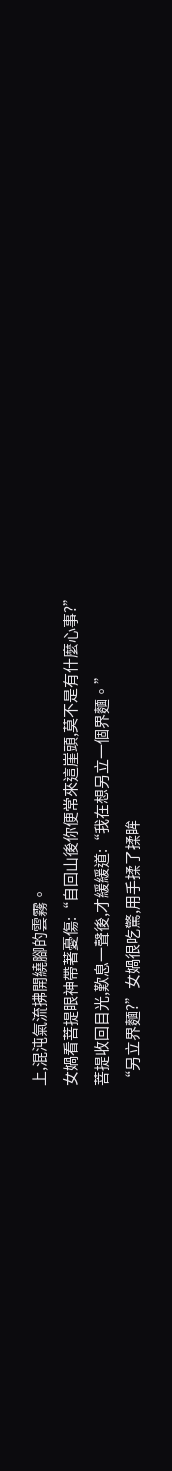上,混沌氣流拂開繞腳的雲霧。
女媧看菩提眼神帶著憂傷:“自回山後你便常來這崖頭,莫不是有什麼心事?”
菩提收回目光,歎息一聲後,才緩緩道:“我在想另立一個界麵。”
“另立界麵?”女媧很吃驚,用手揉了揉眸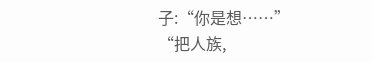子:“你是想……”
“把人族,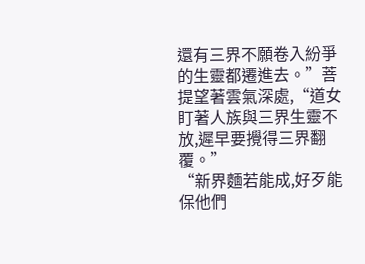還有三界不願卷入紛爭的生靈都遷進去。”菩提望著雲氣深處,“道女盯著人族與三界生靈不放,遲早要攪得三界翻覆。”
“新界麵若能成,好歹能保他們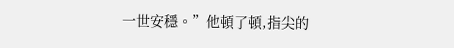一世安穩。”他頓了頓,指尖的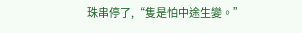珠串停了,“隻是怕中途生變。”